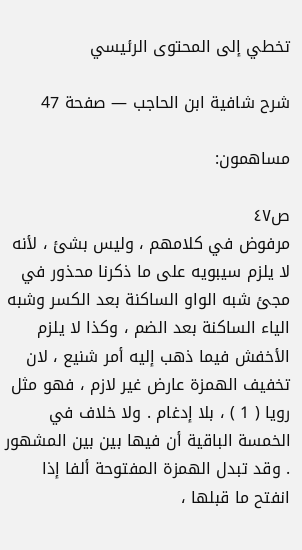تخطي إلى المحتوى الرئيسي

شرح شافية ابن الحاجب — صفحة 47

مساهمون:

ص٤٧
مرفوض في كلامهم ، وليس بشئ ، لأنه لا يلزم سيبويه على ما ذكرنا محذور في مجئ شبه الواو الساكنة بعد الكسر وشبه الياء الساكنة بعد الضم ، وكذا لا يلزم الأخفش فيما ذهب إليه أمر شنيع ، لان تخفيف الهمزة عارض غير لازم ، فهو مثل رويا ( 1 ) ، بلا إدغام . ولا خلاف في الخمسة الباقية أن فيها بين بين المشهور . وقد تبدل الهمزة المفتوحة ألفا إذا انفتح ما قبلها ،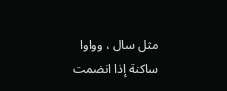مثل سال ، وواوا ساكنة إذا انضمت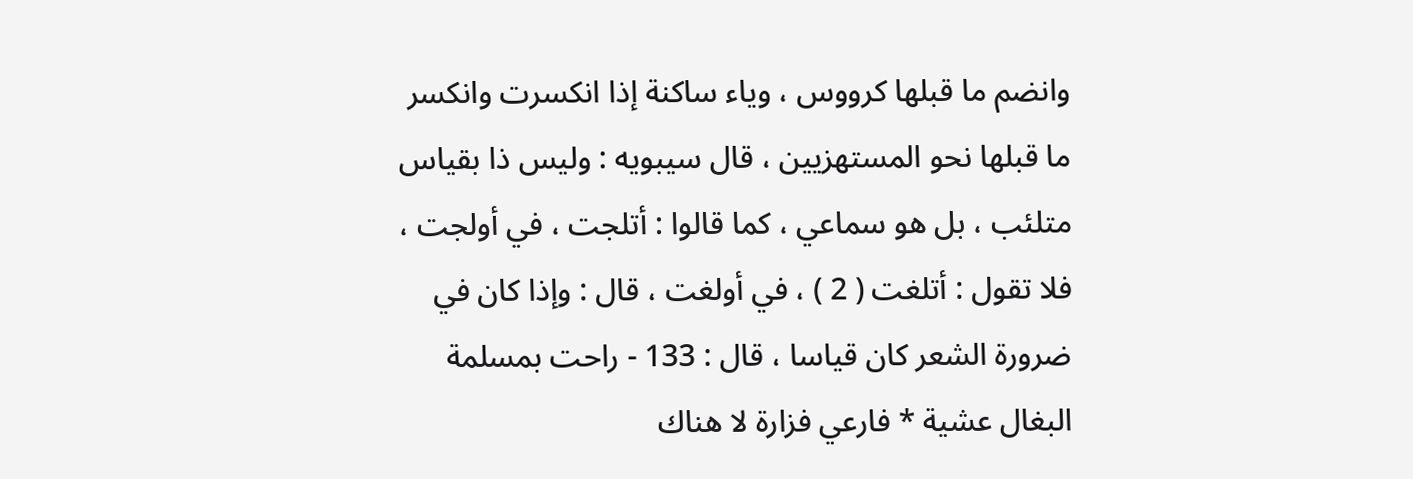وانضم ما قبلها كرووس ، وياء ساكنة إذا انكسرت وانكسر ما قبلها نحو المستهزيين ، قال سيبويه : وليس ذا بقياس متلئب ، بل هو سماعي ، كما قالوا : أتلجت ، في أولجت ، فلا تقول : أتلغت ( 2 ) ، في أولغت ، قال : وإذا كان في ضرورة الشعر كان قياسا ، قال : 133 - راحت بمسلمة البغال عشية * فارعي فزارة لا هناك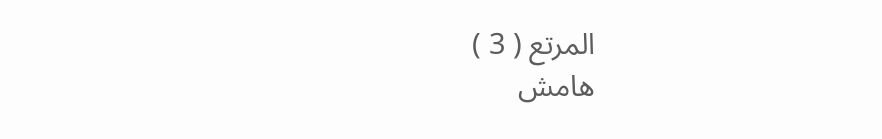المرتع ( 3 )
هامش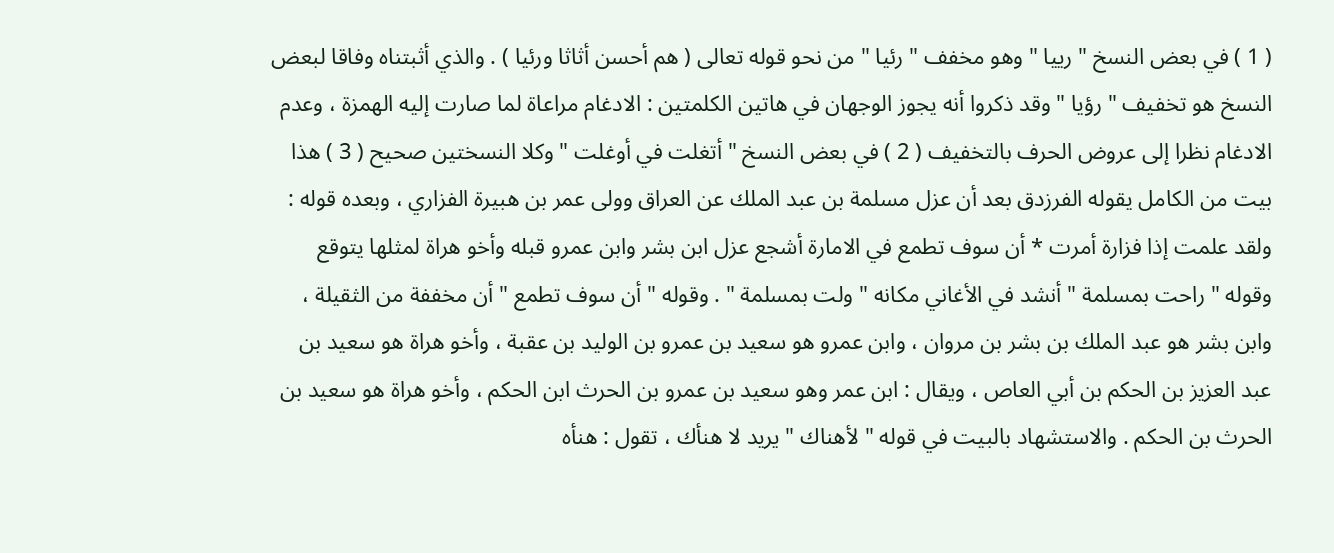( 1 ) في بعض النسخ " رييا " وهو مخفف " رئيا " من نحو قوله تعالى ( هم أحسن أثاثا ورئيا ) . والذي أثبتناه وفاقا لبعض النسخ هو تخفيف " رؤيا " وقد ذكروا أنه يجوز الوجهان في هاتين الكلمتين : الادغام مراعاة لما صارت إليه الهمزة ، وعدم الادغام نظرا إلى عروض الحرف بالتخفيف ( 2 ) في بعض النسخ " أتغلت في أوغلت " وكلا النسختين صحيح ( 3 ) هذا بيت من الكامل يقوله الفرزدق بعد أن عزل مسلمة بن عبد الملك عن العراق وولى عمر بن هبيرة الفزاري ، وبعده قوله : ولقد علمت إذا فزارة أمرت * أن سوف تطمع في الامارة أشجع عزل ابن بشر وابن عمرو قبله وأخو هراة لمثلها يتوقع وقوله " راحت بمسلمة " أنشد في الأغاني مكانه " ولت بمسلمة " . وقوله " أن سوف تطمع " أن مخففة من الثقيلة ، وابن بشر هو عبد الملك بن بشر بن مروان ، وابن عمرو هو سعيد بن عمرو بن الوليد بن عقبة ، وأخو هراة هو سعيد بن عبد العزيز بن الحكم بن أبي العاص ، ويقال : ابن عمر وهو سعيد بن عمرو بن الحرث ابن الحكم ، وأخو هراة هو سعيد بن الحرث بن الحكم . والاستشهاد بالبيت في قوله " لأهناك " يريد لا هنأك ، تقول : هنأه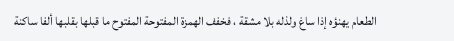الطعام يهنؤه إذا ساغ ولذله بلا مشقة ، فخفف الهمزة المفتوحة المفتوح ما قبلها بقلبها ألفا ساكنة